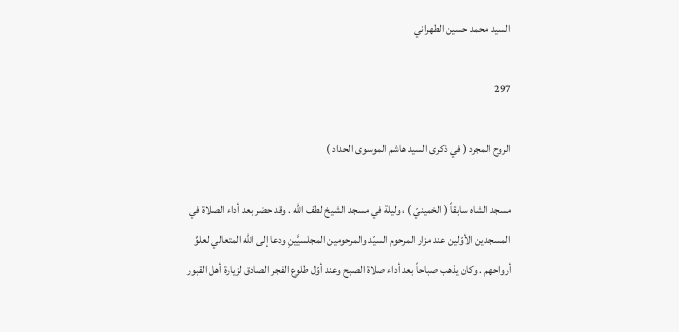السيد محمد حسين الطهراني

297

الروح المجرد ( في ذكرى السيد هاشم الموسوى الحداد )

مسجد الشاه سابقاً ( الخمينيّ ) ، وليلة في مسجد الشيخ لطف الله . وقد حضر بعد أداء الصلاة في المسجدين الأوّلين عند مزار المرحوم السيّد والمرحومين المجلسيَّينِ ودعا إلى الله المتعالي لعلوِّ أرواحهم . وكان يذهب صباحاً بعد أداء صلاة الصبح وعند أوّل طلوع الفجر الصادق لزيارة أهل القبور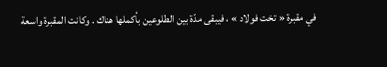في مقبرة « تخت فولاد » ، فيبقى مدّة بين الطلوعين بأكملها هناك . وكانت المقبرة واسعة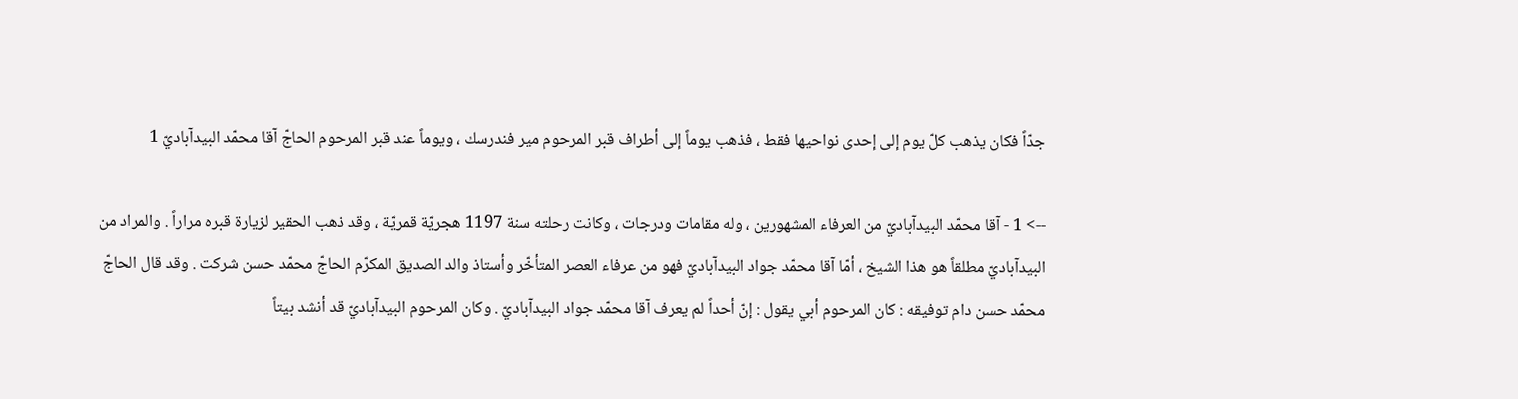جدّاً فكان يذهب كلّ يوم إلى إحدى نواحيها فقط ، فذهب يوماً إلى أطراف قبر المرحوم مير فندرسك ، ويوماً عند قبر المرحوم الحاجّ آقا محمّد البيدآباديّ 1

--> 1 - آقا محمّد البيدآباديّ من العرفاء المشهورين ، وله مقامات ودرجات ، وكانت رحلته سنة 1197 هجريّة قمريّة ، وقد ذهب الحقير لزيارة قبره مراراً . والمراد من البيدآباديّ مطلقاً هو هذا الشيخ ، أمّا آقا محمّد جواد البيدآباديّ فهو من عرفاء العصر المتأخّر وأستاذ والد الصديق المكرّم الحاجّ محمّد حسن شركت . وقد قال الحاجّ محمّد حسن دام توفيقه : كان المرحوم أبي يقول : إنّ أحداً لم يعرف آقا محمّد جواد البيدآباديّ . وكان المرحوم البيدآباديّ قد أنشد بيتاً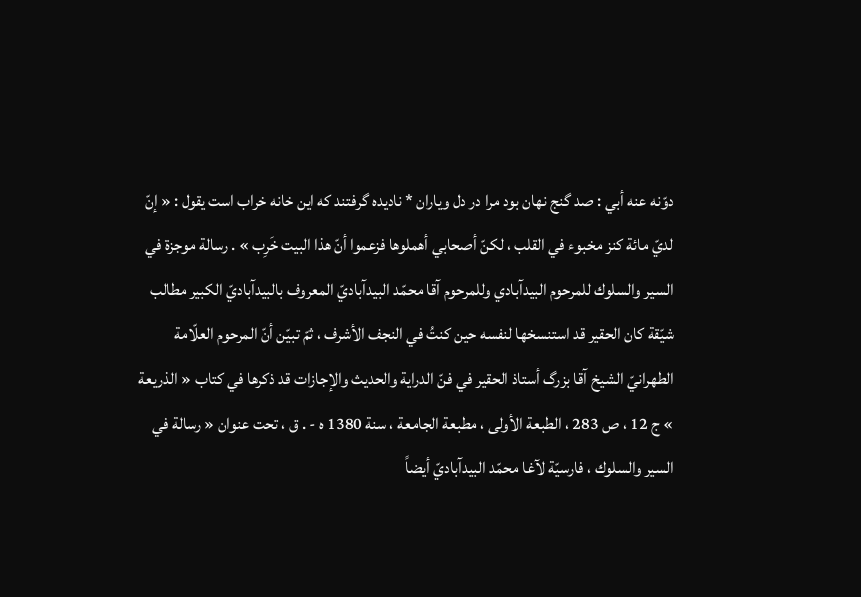دوّنه عنه أبي : صد گنج نهان بود مرا در دل وياران * ناديده گرفتند كه اين خانه خراب است يقول : « إنّ لديّ مائة كنز مخبوء في القلب ، لكنّ أصحابي أهملوها فزعموا أنّ هذا البيت خَرِب » . رسالة موجزة في السير والسلوك للمرحوم البيدآبادي وللمرحوم آقا محمّد البيدآباديّ المعروف بالبيدآباديّ الكبير مطالب شيّقة كان الحقير قد استنسخها لنفسه حين كنتُ في النجف الأشرف ، ثمّ تبيّن أنّ المرحوم العلّامة الطهرانيّ الشيخ آقا بزرگ أستاذ الحقير في فنّ الدراية والحديث والإجازات قد ذكرها في كتاب « الذريعة » ج 12 ، ص 283 ، الطبعة الأولى ، مطبعة الجامعة ، سنة 1380 ه - . ق ، تحت عنوان « رسالة في السير والسلوك ، فارسيّة لآغا محمّد البيدآباديّ أيضاً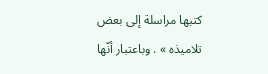كتبها مراسلة إلى بعض تلاميذه » . وباعتبار أنّها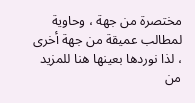مختصرة من جهة ، وحاوية لمطالب عميقة من جهة أخرى ، لذا نوردها بعينها هنا للمزيد من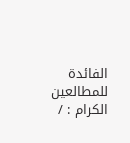الفائدة للمطالعين الكرام : /